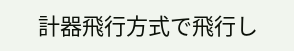計器飛行方式で飛行し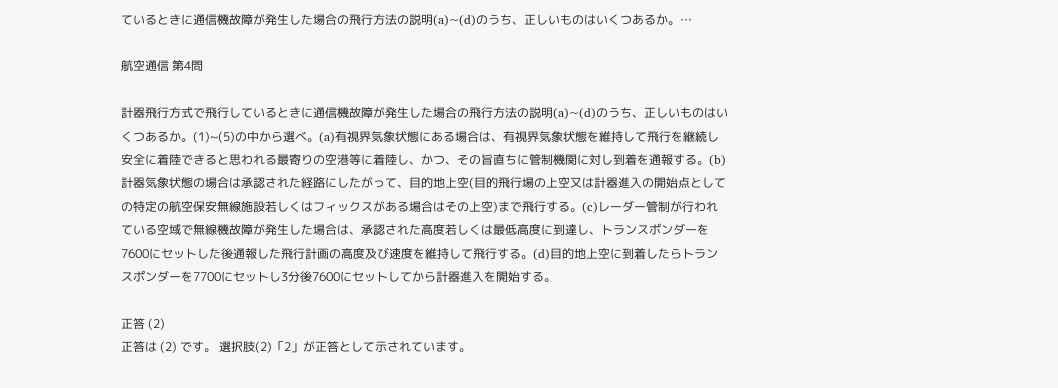ているときに通信機故障が発生した場合の飛行方法の説明(a)~(d)のうち、正しいものはいくつあるか。…

航空通信 第4問

計器飛行方式で飛行しているときに通信機故障が発生した場合の飛行方法の説明(a)~(d)のうち、正しいものはいくつあるか。(1)~(5)の中から選べ。(a)有視界気象状態にある場合は、有視界気象状態を維持して飛行を継続し安全に着陸できると思われる最寄りの空港等に着陸し、かつ、その旨直ちに管制機関に対し到着を通報する。(b)計器気象状態の場合は承認された経路にしたがって、目的地上空(目的飛行場の上空又は計器進入の開始点としての特定の航空保安無線施設若しくはフィックスがある場合はその上空)まで飛行する。(c)レーダー管制が行われている空域で無線機故障が発生した場合は、承認された高度若しくは最低高度に到達し、トランスポンダーを7600にセットした後通報した飛行計画の高度及び速度を維持して飛行する。(d)目的地上空に到着したらトランスポンダーを7700にセットし3分後7600にセットしてから計器進入を開始する。

正答 (2)
正答は (2) です。 選択肢(2)「2」が正答として示されています。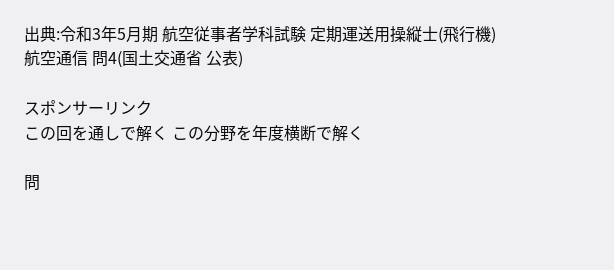出典:令和3年5月期 航空従事者学科試験 定期運送用操縦士(飛行機) 航空通信 問4(国土交通省 公表)

スポンサーリンク
この回を通しで解く この分野を年度横断で解く

問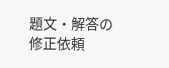題文・解答の修正依頼